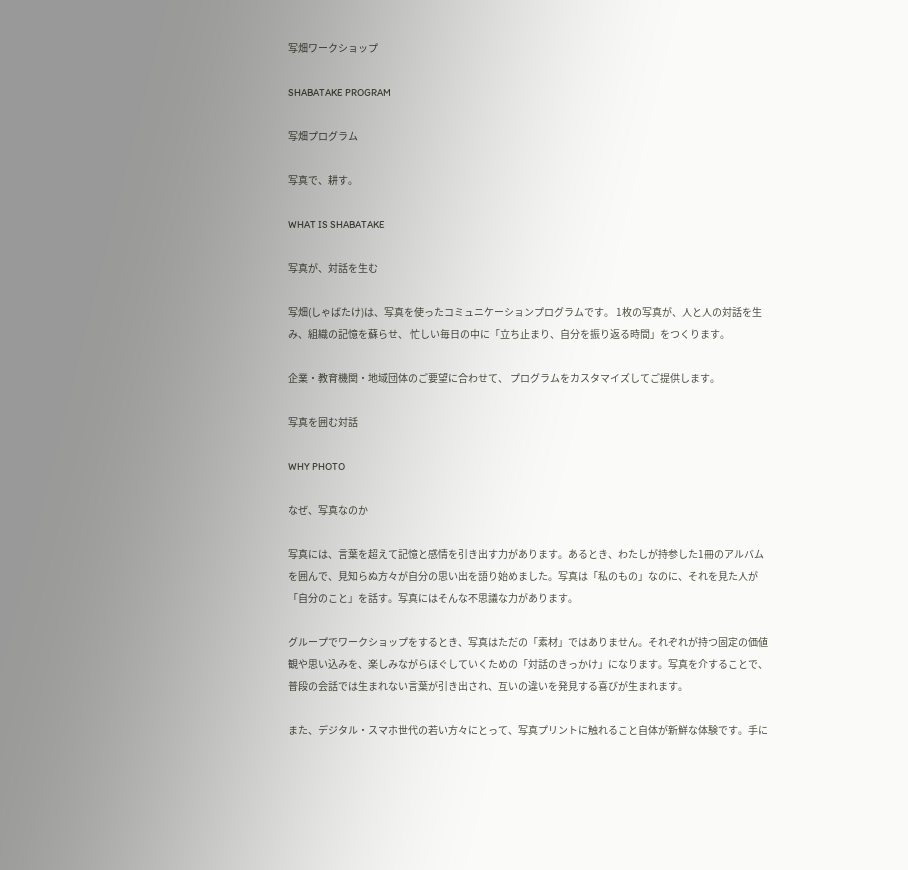写畑ワークショップ

SHABATAKE PROGRAM

写畑プログラム

写真で、耕す。

WHAT IS SHABATAKE

写真が、対話を生む

写畑(しゃばたけ)は、写真を使ったコミュニケーションプログラムです。 1枚の写真が、人と人の対話を生み、組織の記憶を蘇らせ、 忙しい毎日の中に「立ち止まり、自分を振り返る時間」をつくります。

企業・教育機関・地域団体のご要望に合わせて、 プログラムをカスタマイズしてご提供します。

写真を囲む対話

WHY PHOTO

なぜ、写真なのか

写真には、言葉を超えて記憶と感情を引き出す力があります。あるとき、わたしが持参した1冊のアルバムを囲んで、見知らぬ方々が自分の思い出を語り始めました。写真は「私のもの」なのに、それを見た人が「自分のこと」を話す。写真にはそんな不思議な力があります。

グループでワークショップをするとき、写真はただの「素材」ではありません。それぞれが持つ固定の価値観や思い込みを、楽しみながらほぐしていくための「対話のきっかけ」になります。写真を介することで、普段の会話では生まれない言葉が引き出され、互いの違いを発見する喜びが生まれます。

また、デジタル・スマホ世代の若い方々にとって、写真プリントに触れること自体が新鮮な体験です。手に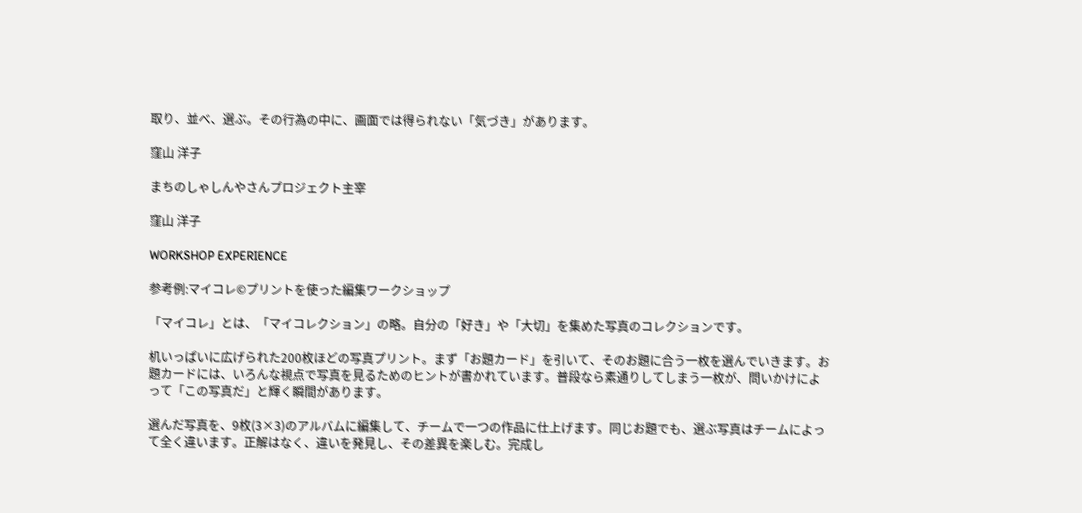取り、並べ、選ぶ。その行為の中に、画面では得られない「気づき」があります。

窪山 洋子

まちのしゃしんやさんプロジェクト主宰

窪山 洋子

WORKSHOP EXPERIENCE

参考例:マイコレ©プリントを使った編集ワークショップ

「マイコレ」とは、「マイコレクション」の略。自分の「好き」や「大切」を集めた写真のコレクションです。

机いっぱいに広げられた200枚ほどの写真プリント。まず「お題カード」を引いて、そのお題に合う一枚を選んでいきます。お題カードには、いろんな視点で写真を見るためのヒントが書かれています。普段なら素通りしてしまう一枚が、問いかけによって「この写真だ」と輝く瞬間があります。

選んだ写真を、9枚(3×3)のアルバムに編集して、チームで一つの作品に仕上げます。同じお題でも、選ぶ写真はチームによって全く違います。正解はなく、違いを発見し、その差異を楽しむ。完成し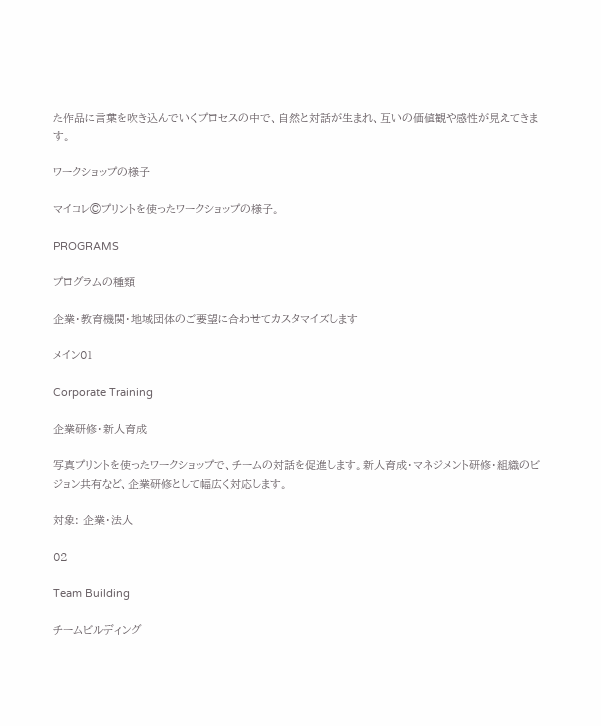た作品に言葉を吹き込んでいくプロセスの中で、自然と対話が生まれ、互いの価値観や感性が見えてきます。

ワークショップの様子

マイコレ©プリントを使ったワークショップの様子。

PROGRAMS

プログラムの種類

企業・教育機関・地域団体のご要望に合わせてカスタマイズします

メイン01

Corporate Training

企業研修・新人育成

写真プリントを使ったワークショップで、チームの対話を促進します。新人育成・マネジメント研修・組織のビジョン共有など、企業研修として幅広く対応します。

対象: 企業・法人

02

Team Building

チームビルディング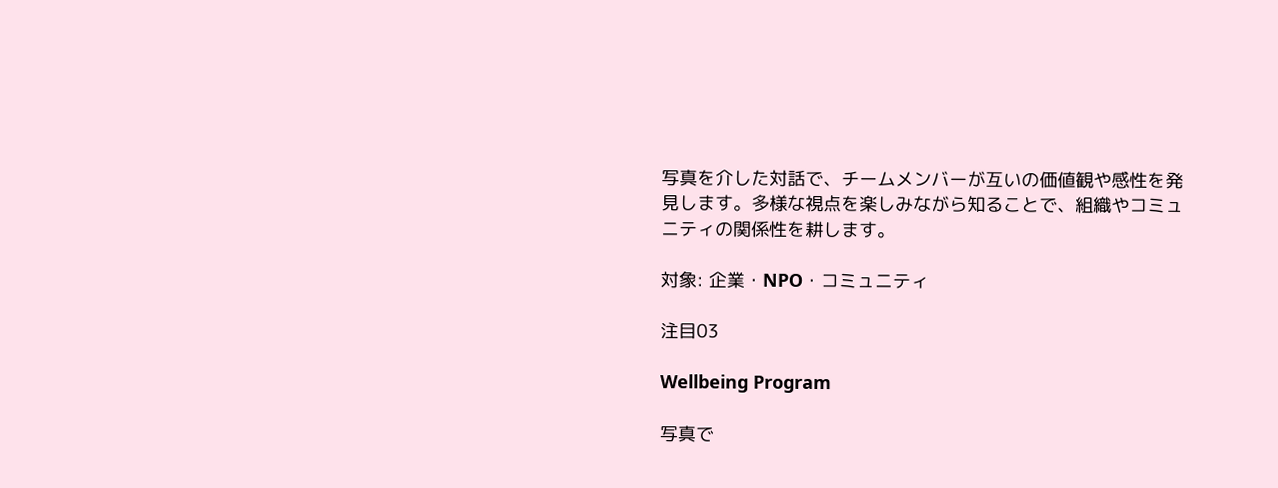写真を介した対話で、チームメンバーが互いの価値観や感性を発見します。多様な視点を楽しみながら知ることで、組織やコミュニティの関係性を耕します。

対象: 企業・NPO・コミュニティ

注目03

Wellbeing Program

写真で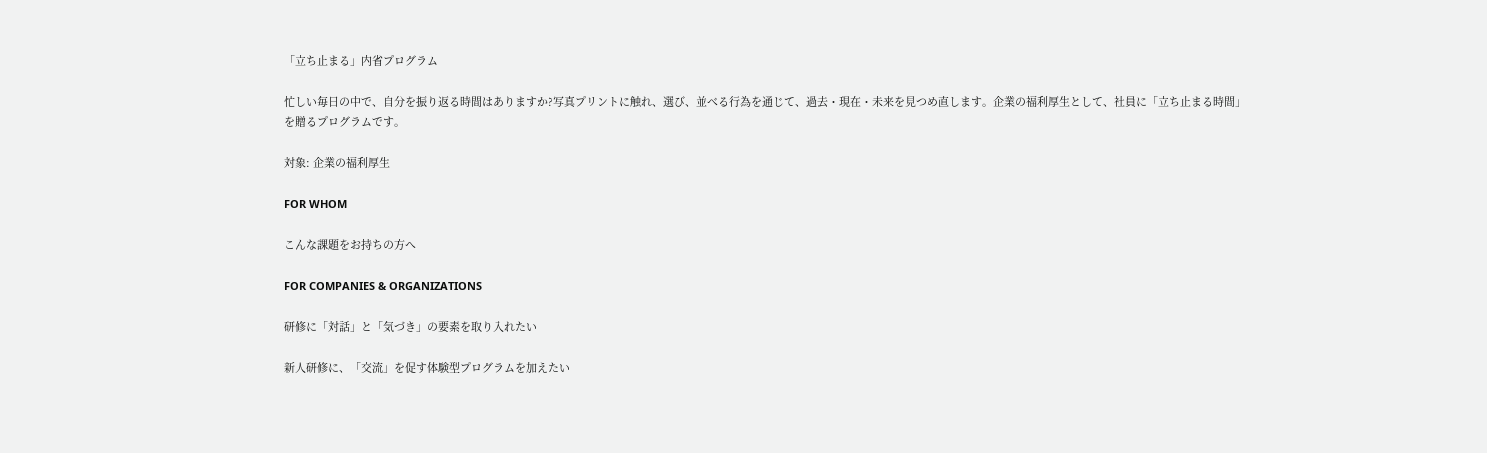「立ち止まる」内省プログラム

忙しい毎日の中で、自分を振り返る時間はありますか?写真プリントに触れ、選び、並べる行為を通じて、過去・現在・未来を見つめ直します。企業の福利厚生として、社員に「立ち止まる時間」を贈るプログラムです。

対象: 企業の福利厚生

FOR WHOM

こんな課題をお持ちの方へ

FOR COMPANIES & ORGANIZATIONS

研修に「対話」と「気づき」の要素を取り入れたい

新人研修に、「交流」を促す体験型プログラムを加えたい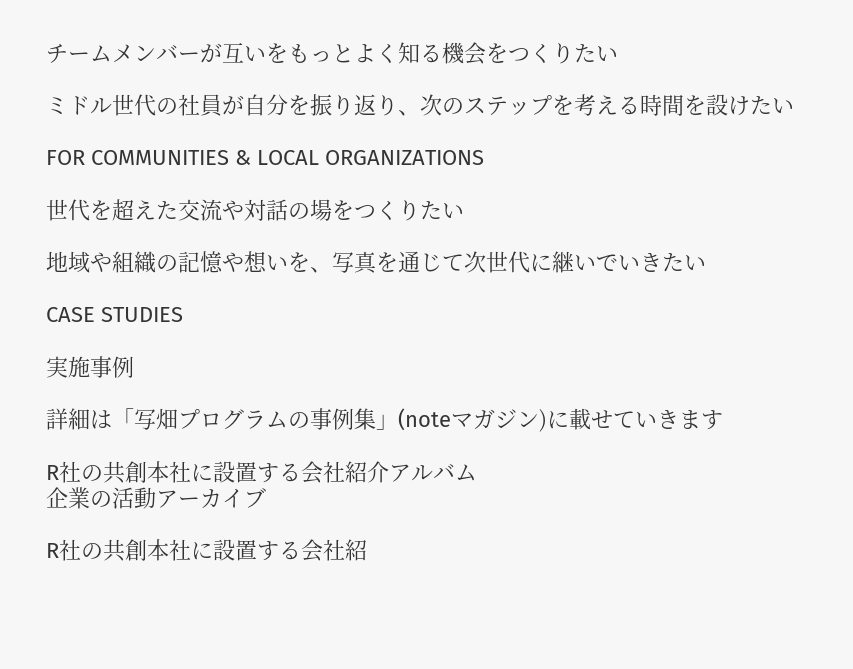チームメンバーが互いをもっとよく知る機会をつくりたい

ミドル世代の社員が自分を振り返り、次のステップを考える時間を設けたい

FOR COMMUNITIES & LOCAL ORGANIZATIONS

世代を超えた交流や対話の場をつくりたい

地域や組織の記憶や想いを、写真を通じて次世代に継いでいきたい

CASE STUDIES

実施事例

詳細は「写畑プログラムの事例集」(noteマガジン)に載せていきます

R社の共創本社に設置する会社紹介アルバム
企業の活動アーカイブ

R社の共創本社に設置する会社紹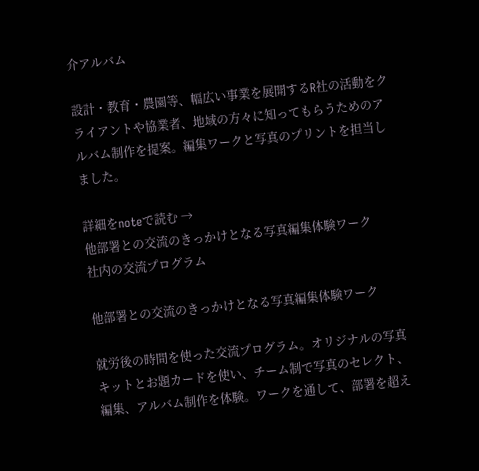介アルバム

設計・教育・農園等、幅広い事業を展開するR社の活動をクライアントや協業者、地域の方々に知ってもらうためのアルバム制作を提案。編集ワークと写真のプリントを担当しました。

詳細をnoteで読む →
他部署との交流のきっかけとなる写真編集体験ワーク
社内の交流プログラム

他部署との交流のきっかけとなる写真編集体験ワーク

就労後の時間を使った交流プログラム。オリジナルの写真キットとお題カードを使い、チーム制で写真のセレクト、編集、アルバム制作を体験。ワークを通して、部署を超え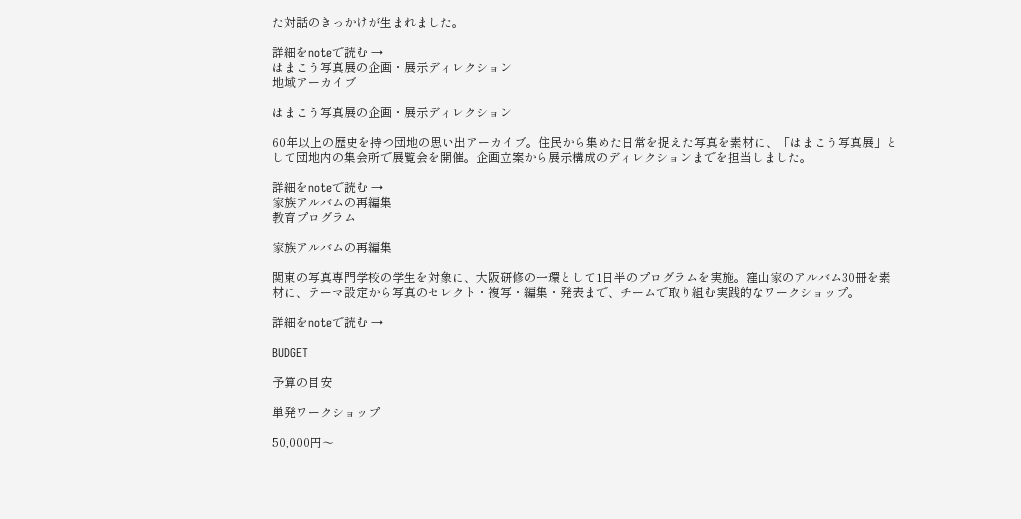た対話のきっかけが生まれました。

詳細をnoteで読む →
はまこう写真展の企画・展示ディレクション
地域アーカイブ

はまこう写真展の企画・展示ディレクション

60年以上の歴史を持つ団地の思い出アーカイブ。住民から集めた日常を捉えた写真を素材に、「はまこう写真展」として団地内の集会所で展覧会を開催。企画立案から展示構成のディレクションまでを担当しました。

詳細をnoteで読む →
家族アルバムの再編集
教育プログラム

家族アルバムの再編集

関東の写真専門学校の学生を対象に、大阪研修の一環として1日半のプログラムを実施。窪山家のアルバム30冊を素材に、テーマ設定から写真のセレクト・複写・編集・発表まで、チームで取り組む実践的なワークショップ。

詳細をnoteで読む →

BUDGET

予算の目安

単発ワークショップ

50,000円〜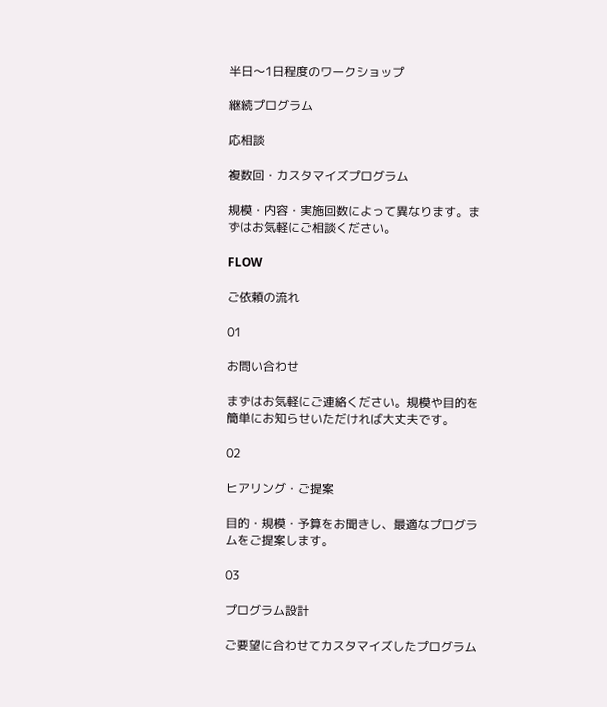半日〜1日程度のワークショップ

継続プログラム

応相談

複数回・カスタマイズプログラム

規模・内容・実施回数によって異なります。まずはお気軽にご相談ください。

FLOW

ご依頼の流れ

01

お問い合わせ

まずはお気軽にご連絡ください。規模や目的を簡単にお知らせいただければ大丈夫です。

02

ヒアリング・ご提案

目的・規模・予算をお聞きし、最適なプログラムをご提案します。

03

プログラム設計

ご要望に合わせてカスタマイズしたプログラム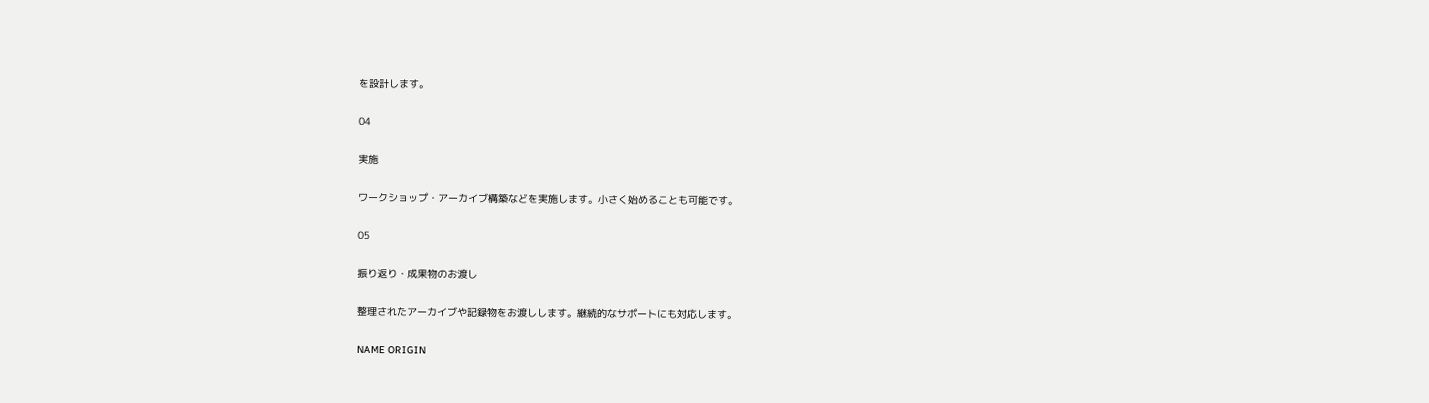を設計します。

04

実施

ワークショップ・アーカイブ構築などを実施します。小さく始めることも可能です。

05

振り返り・成果物のお渡し

整理されたアーカイブや記録物をお渡しします。継続的なサポートにも対応します。

NAME ORIGIN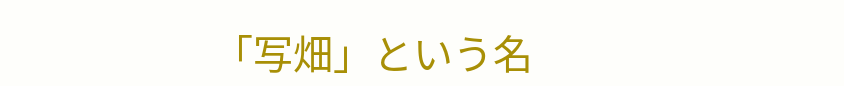「写畑」という名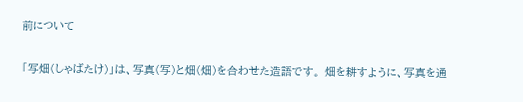前について

「写畑(しゃばたけ)」は、写真(写)と畑(畑)を合わせた造語です。 畑を耕すように、写真を通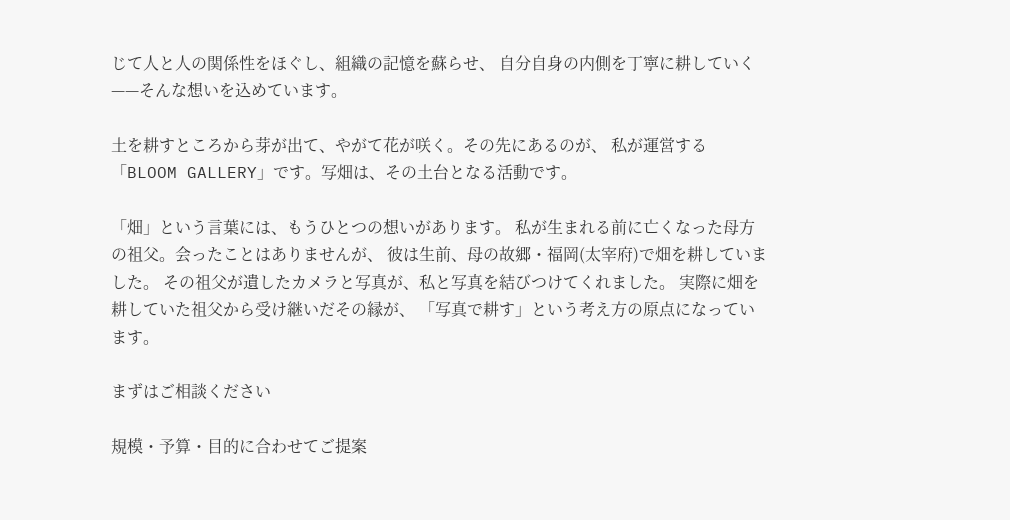じて人と人の関係性をほぐし、組織の記憶を蘇らせ、 自分自身の内側を丁寧に耕していく——そんな想いを込めています。

土を耕すところから芽が出て、やがて花が咲く。その先にあるのが、 私が運営する「BLOOM GALLERY」です。写畑は、その土台となる活動です。

「畑」という言葉には、もうひとつの想いがあります。 私が生まれる前に亡くなった母方の祖父。会ったことはありませんが、 彼は生前、母の故郷・福岡(太宰府)で畑を耕していました。 その祖父が遺したカメラと写真が、私と写真を結びつけてくれました。 実際に畑を耕していた祖父から受け継いだその縁が、 「写真で耕す」という考え方の原点になっています。

まずはご相談ください

規模・予算・目的に合わせてご提案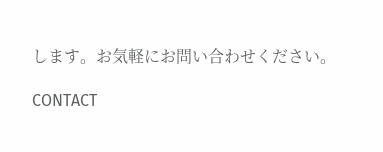します。お気軽にお問い合わせください。

CONTACT